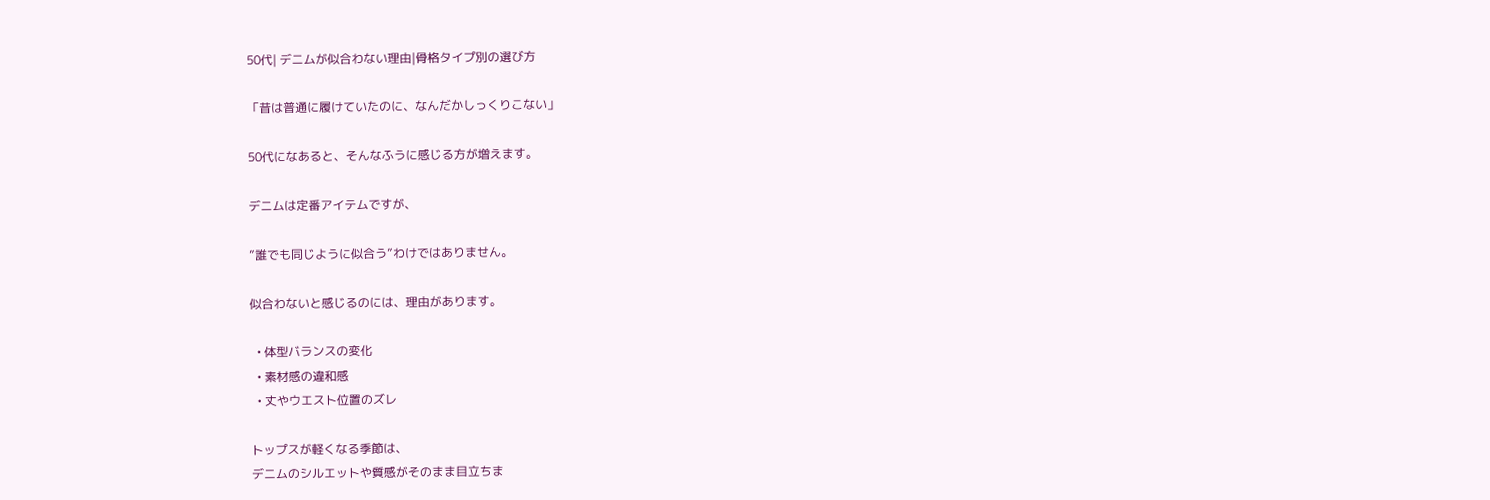50代| デニムが似合わない理由|骨格タイプ別の選び方

「昔は普通に履けていたのに、なんだかしっくりこない」

50代になあると、そんなふうに感じる方が増えます。

デニムは定番アイテムですが、

”誰でも同じように似合う”わけではありません。

似合わないと感じるのには、理由があります。

  • 体型バランスの変化
  • 素材感の違和感
  • 丈やウエスト位置のズレ

トップスが軽くなる季節は、
デニムのシルエットや質感がそのまま目立ちま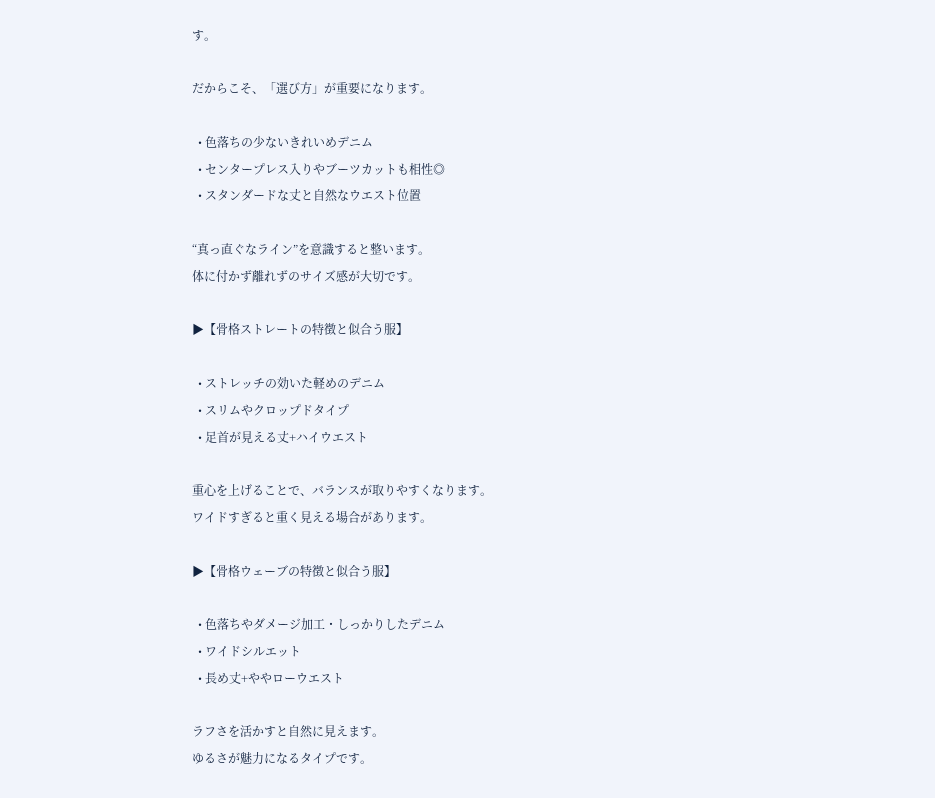す。

だからこそ、「選び方」が重要になります。

  • 色落ちの少ないきれいめデニム
  • センタープレス入りやブーツカットも相性◎
  • スタンダードな丈と自然なウエスト位置

“真っ直ぐなライン”を意識すると整います。
体に付かず離れずのサイズ感が大切です。

▶【骨格ストレートの特徴と似合う服】

  • ストレッチの効いた軽めのデニム
  • スリムやクロップドタイプ
  • 足首が見える丈+ハイウエスト

重心を上げることで、バランスが取りやすくなります。
ワイドすぎると重く見える場合があります。

▶【骨格ウェーブの特徴と似合う服】

  • 色落ちやダメージ加工・しっかりしたデニム
  • ワイドシルエット
  • 長め丈+ややローウエスト

ラフさを活かすと自然に見えます。
ゆるさが魅力になるタイプです。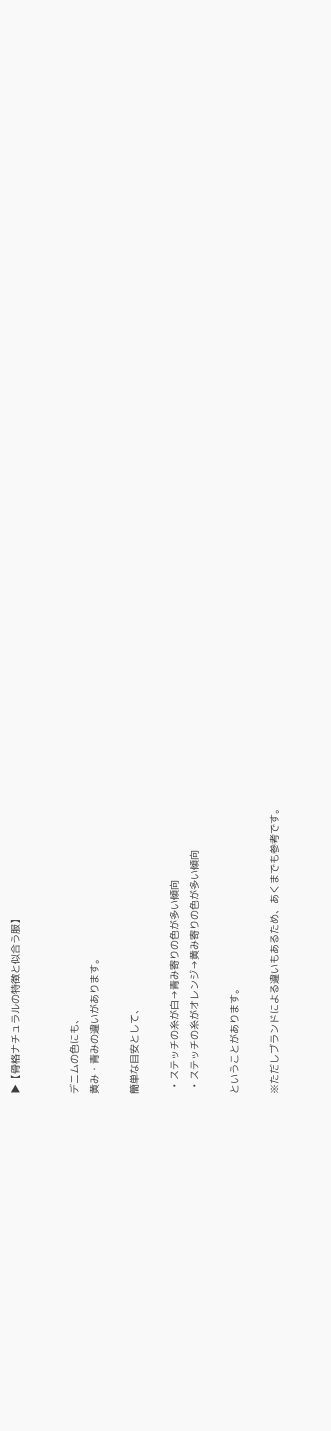▶【骨格ナチュラルの特徴と似合う服】


デニムの色にも、
黄み・青みの違いがあります。

簡単な目安として、

  • ステッチの糸が白→青み寄りの色が多い傾向
  • ステッチの糸がオレンジ→黄み寄りの色が多い傾向

ということがあります。

※ただしブランドによる違いもあるため、あくまでも参考です。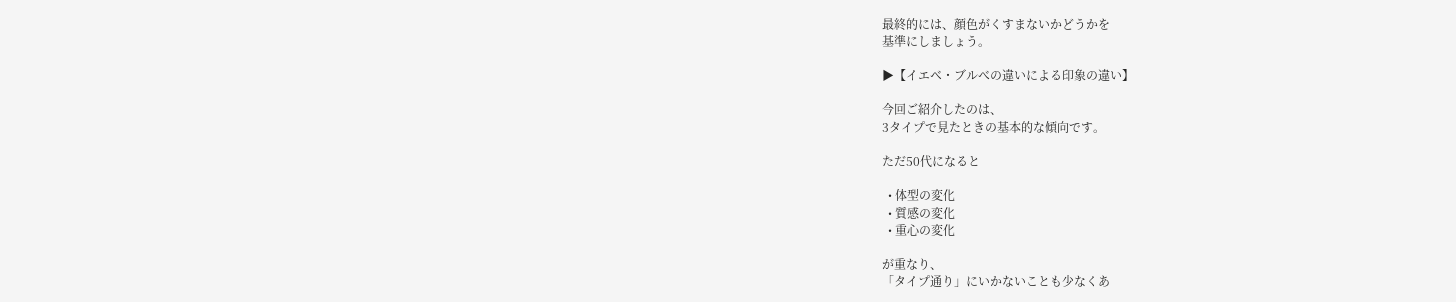最終的には、顔色がくすまないかどうかを
基準にしましょう。

▶【イエベ・ブルべの違いによる印象の違い】

今回ご紹介したのは、
3タイプで見たときの基本的な傾向です。

ただ50代になると

  • 体型の変化
  • 質感の変化
  • 重心の変化

が重なり、
「タイプ通り」にいかないことも少なくあ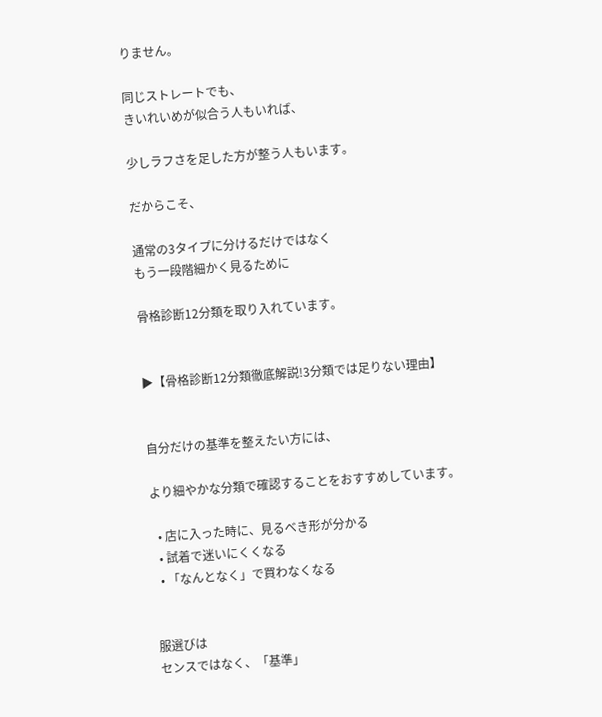りません。

同じストレートでも、
きいれいめが似合う人もいれば、

少しラフさを足した方が整う人もいます。

だからこそ、

通常の3タイプに分けるだけではなく
もう一段階細かく見るために

骨格診断12分類を取り入れています。


▶【骨格診断12分類徹底解説!3分類では足りない理由】


自分だけの基準を整えたい方には、

より細やかな分類で確認することをおすすめしています。

  • 店に入った時に、見るべき形が分かる
  • 試着で迷いにくくなる
  • 「なんとなく」で買わなくなる


服選びは
センスではなく、「基準」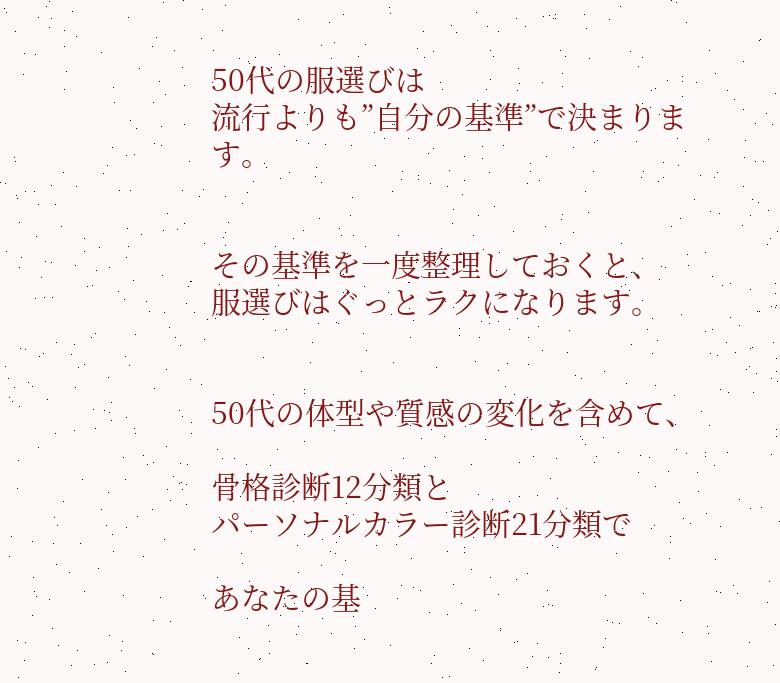50代の服選びは
流行よりも”自分の基準”で決まります。


その基準を一度整理しておくと、
服選びはぐっとラクになります。


50代の体型や質感の変化を含めて、

骨格診断12分類と
パーソナルカラー診断21分類で

あなたの基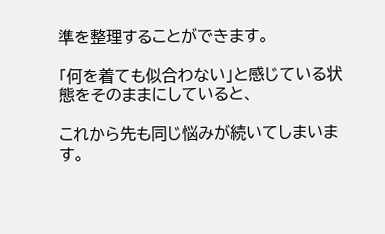準を整理することができます。

「何を着ても似合わない」と感じている状態をそのままにしていると、

これから先も同じ悩みが続いてしまいます。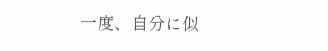一度、自分に似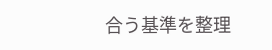合う基準を整理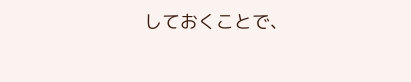しておくことで、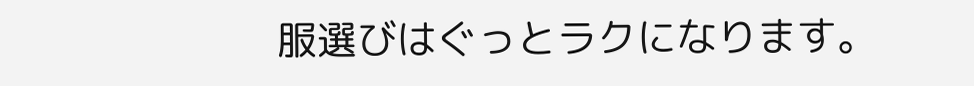服選びはぐっとラクになります。